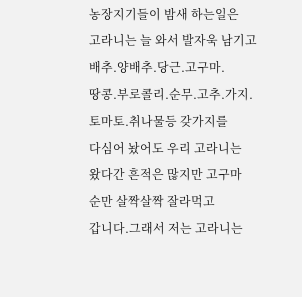농장지기들이 밤새 하는일은
고라니는 늘 와서 발자욱 남기고
배추.양배추.당근.고구마.
땅콩.부로콜리.순무.고추.가지.
토마토.취나물등 갖가지를
다심어 놨어도 우리 고라니는
왔다간 흔적은 많지만 고구마
순만 살짝살짝 잘라먹고
갑니다.그래서 저는 고라니는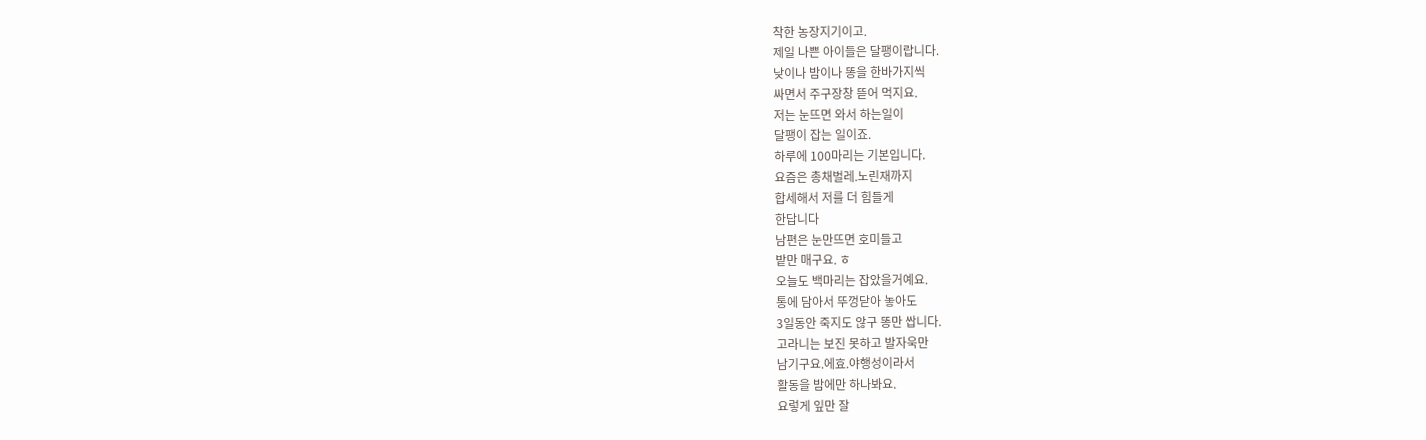착한 농장지기이고.
제일 나쁜 아이들은 달팽이랍니다.
낮이나 밤이나 똥을 한바가지씩
싸면서 주구장창 뜯어 먹지요.
저는 눈뜨면 와서 하는일이
달팽이 잡는 일이죠.
하루에 100마리는 기본입니다.
요즘은 총채벌레.노린재까지
합세해서 저를 더 힘들게
한답니다
남편은 눈만뜨면 호미들고
밭만 매구요. ㅎ
오늘도 백마리는 잡았을거예요.
통에 담아서 뚜껑닫아 놓아도
3일동안 죽지도 않구 똥만 쌉니다.
고라니는 보진 못하고 발자욱만
남기구요.에효.야행성이라서
활동을 밤에만 하나봐요.
요렇게 잎만 잘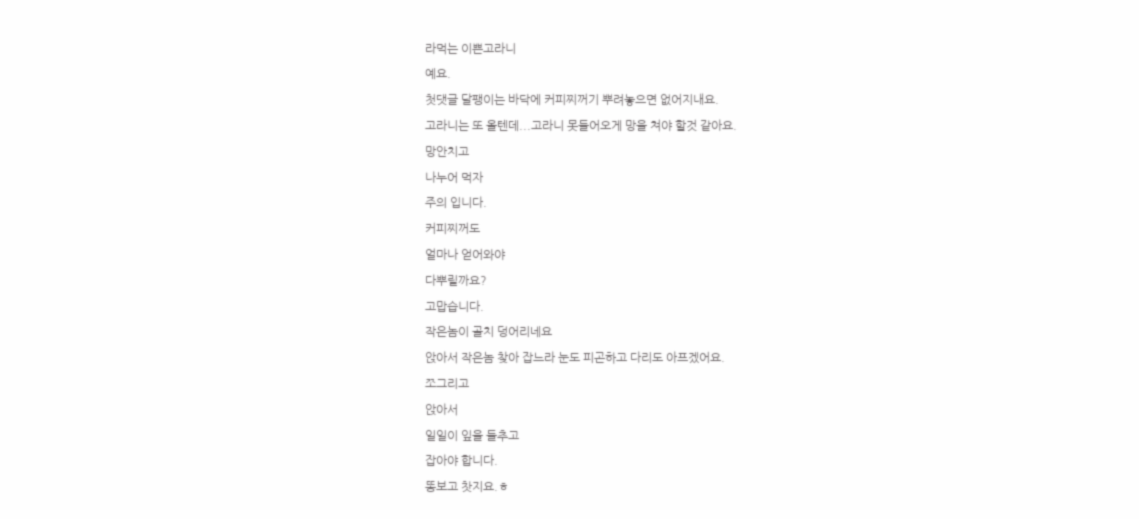라먹는 이쁜고라니
예요.
첫댓글 달팽이는 바닥에 커피찌꺼기 뿌려놓으면 없어지내요.
고라니는 또 올텐데...고라니 못들어오게 망을 쳐야 할것 같아요.
망안치고
나누어 먹자
주의 입니다.
커피찌꺼도
얼마나 얻어와야
다뿌릴까요?
고맙습니다.
작은놈이 골치 덩어리네요
앉아서 작은놈 찾아 잡느라 눈도 피곤하고 다리도 아프겠어요.
쪼그리고
앉아서
일일이 잎을 들추고
잡아야 합니다.
똥보고 찻지요.ㅎ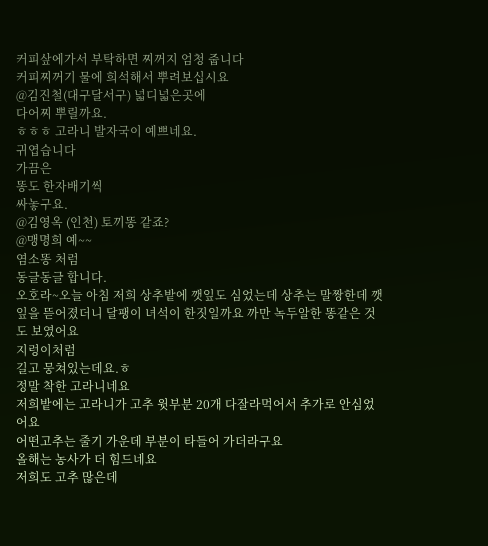커피샆에가서 부탁하면 찌꺼지 엄청 줍니다
커피찌꺼기 물에 희석해서 뿌려보십시요
@김진철(대구달서구) 넓디넓은곳에
다어찌 뿌릴까요.
ㅎㅎㅎ 고라니 발자국이 예쁘네요.
귀엽습니다
가끔은
똥도 한자배기씩
싸놓구요.
@김영옥 (인천) 토끼똥 같죠?
@맹명희 예~~
염소똥 처럼
동글동글 합니다.
오호라~오늘 아침 저희 상추밭에 깻잎도 심었는데 상추는 말짱한데 깻잎을 뜯어졌더니 달팽이 녀석이 한짓일까요 까만 녹두알한 똥같은 것도 보였어요
지렁이처럼
길고 뭉쳐있는데요.ㅎ
정말 착한 고라니네요
저희밭에는 고라니가 고추 윗부분 20개 다잘라먹어서 추가로 안심었어요
어떤고추는 줄기 가운데 부분이 타들어 가더라구요
올해는 농사가 더 힘드네요
저희도 고추 많은데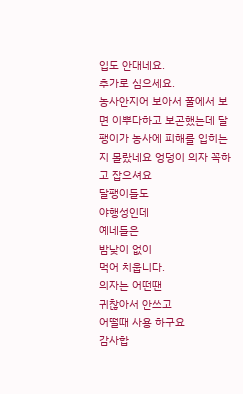입도 안대네요.
추가로 심으세요.
농사안지어 보아서 풀에서 보면 이뿌다하고 보곤했는데 달팽이가 농사에 피해를 입히는지 몰랐네요 엉덩이 의자 꼭하고 잡으셔요
달팽이들도
야행성인데
예네들은
밤낮이 없이
먹어 치웁니다.
의자는 어떤땐
귀찮아서 안쓰고
어떨때 사용 하구요
감사합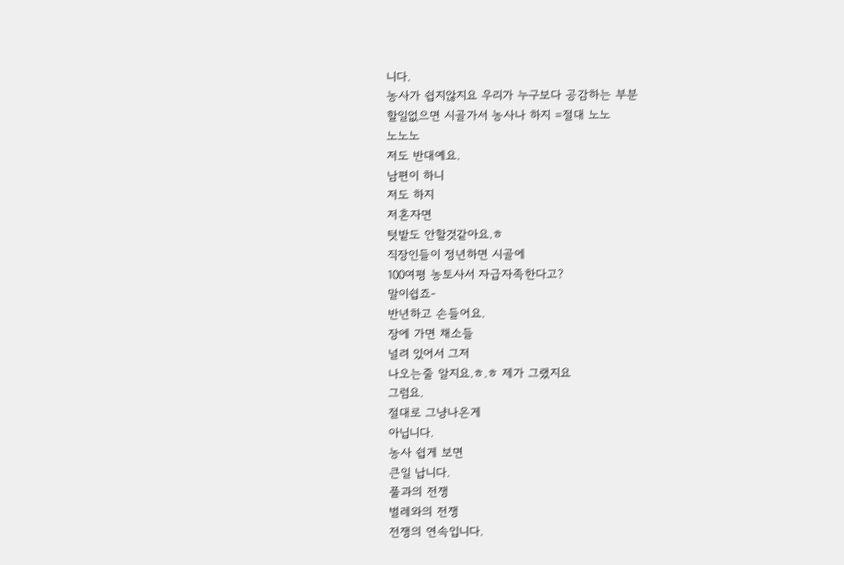니다.
농사가 쉽지않지요 우리가 누구보다 공감하는 부분
할일없으면 시골가서 농사나 하지 =절대 노노
노노노
저도 반대예요.
남편이 하니
저도 하지
저혼자면
텃밭도 안할것같아요.ㅎ
직장인들이 정년하면 시골에
100여평 농토사서 자급자족한다고?
말이쉽죠-
반년하고 손들어요.
장에 가면 채소들
널려 있어서 그저
나오는줄 알지요.ㅎ.ㅎ 제가 그랬지요
그럼요.
절대로 그냥나온게
아닙니다.
농사 쉽게 보면
큰일 납니다.
풀과의 전쟁
벌레와의 전쟁
전쟁의 연속입니다.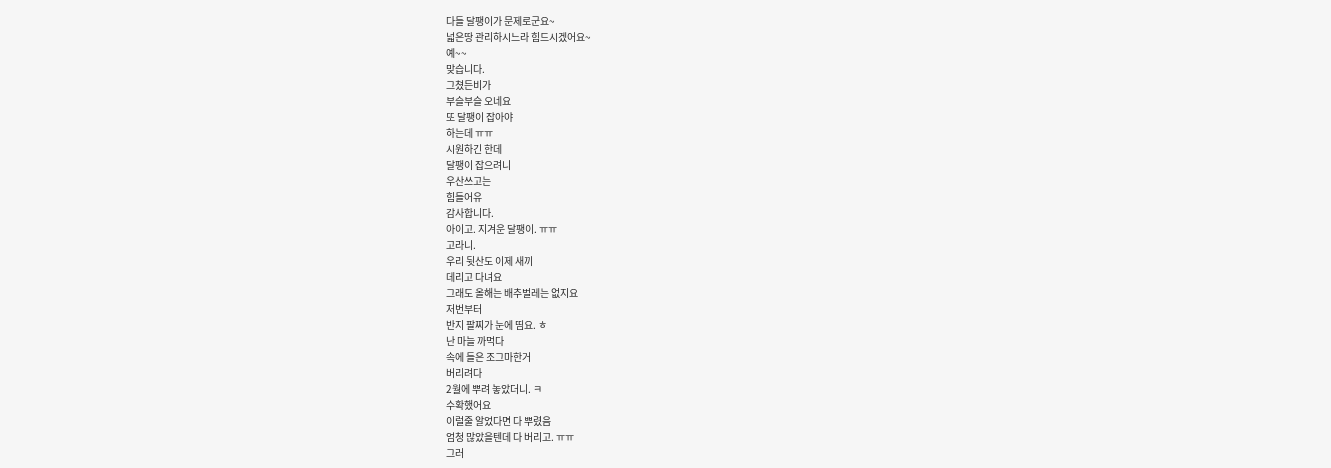다들 달팽이가 문제로군요~
넓은땅 관리하시느라 힘드시겠어요~
예~~
맞습니다.
그쳤든비가
부슬부슬 오네요
또 달팽이 잡아야
하는데 ㅠㅠ
시원하긴 한데
달팽이 잡으려니
우산쓰고는
힘들어유
감사합니다.
아이고. 지겨운 달팽이. ㅠㅠ
고라니.
우리 뒷산도 이제 새끼
데리고 다녀요
그래도 올해는 배추벌레는 없지요
저번부터
반지 팔찌가 눈에 띰요. ㅎ
난 마늘 까먹다
속에 들은 조그마한거
버리려다
2월에 뿌려 놓았더니. ㅋ
수확했어요
이럴줄 알었다면 다 뿌렸음
엄청 많았을텐데 다 버리고. ㅠㅠ
그러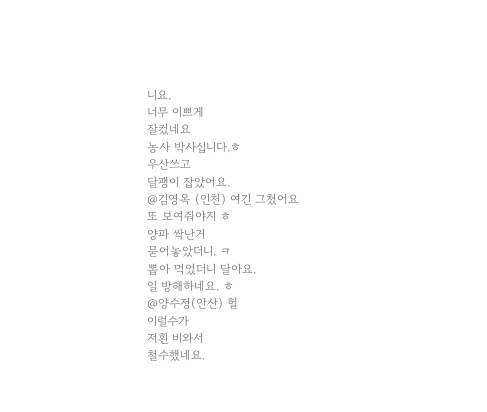니요.
너무 이쁘게
잘컸네요
농사 박사십니다.ㅎ
우산쓰고
달팽이 잡았어요.
@김영옥 (인천) 여긴 그쳤어요
또 보여줘야지 ㅎ
양파 싹난거
묻어놓았더니. ㅋ
뽑아 먹었더니 달아요.
일 방해하네요. ㅎ
@양수정(안산) 헐
이럴수가
저흰 비와서
철수했네요.